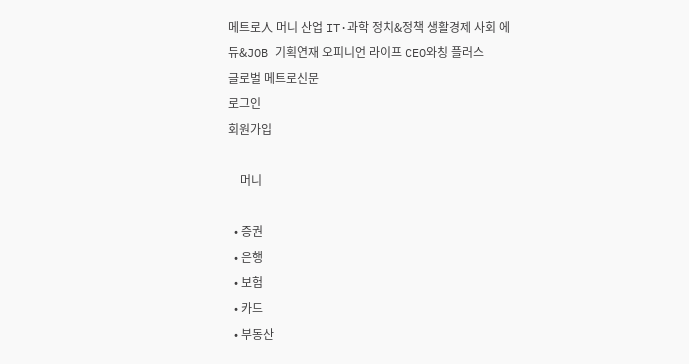메트로人 머니 산업 IT·과학 정치&정책 생활경제 사회 에듀&JOB 기획연재 오피니언 라이프 CEO와칭 플러스
글로벌 메트로신문
로그인
회원가입

    머니

  • 증권
  • 은행
  • 보험
  • 카드
  • 부동산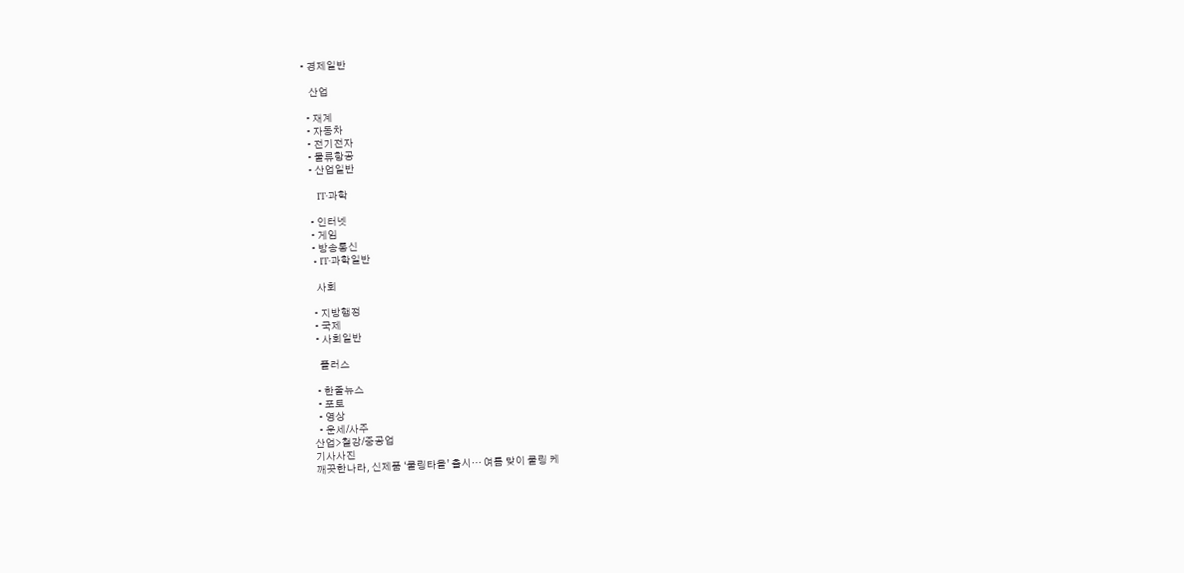• 경제일반

    산업

  • 재계
  • 자동차
  • 전기전자
  • 물류항공
  • 산업일반

    IT·과학

  • 인터넷
  • 게임
  • 방송통신
  • IT·과학일반

    사회

  • 지방행정
  • 국제
  • 사회일반

    플러스

  • 한줄뉴스
  • 포토
  • 영상
  • 운세/사주
산업>철강/중공업
기사사진
깨끗한나라, 신제품 ‘쿨링타올’ 출시… 여름 맞이 쿨링 케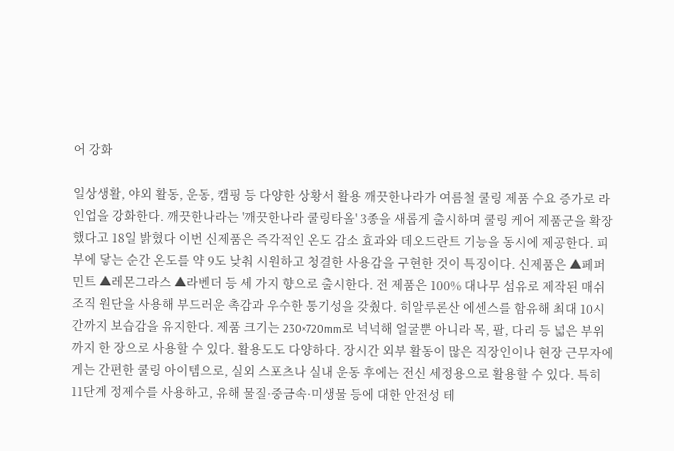어 강화

일상생활, 야외 활동, 운동, 캠핑 등 다양한 상황서 활용 깨끗한나라가 여름철 쿨링 제품 수요 증가로 라인업을 강화한다. 깨끗한나라는 '깨끗한나라 쿨링타올' 3종을 새롭게 출시하며 쿨링 케어 제품군을 확장했다고 18일 밝혔다 이번 신제품은 즉각적인 온도 감소 효과와 데오드란트 기능을 동시에 제공한다. 피부에 닿는 순간 온도를 약 9도 낮춰 시원하고 청결한 사용감을 구현한 것이 특징이다. 신제품은 ▲페퍼민트 ▲레몬그라스 ▲라벤더 등 세 가지 향으로 출시한다. 전 제품은 100% 대나무 섬유로 제작된 매쉬 조직 원단을 사용해 부드러운 촉감과 우수한 통기성을 갖췄다. 히알루론산 에센스를 함유해 최대 10시간까지 보습감을 유지한다. 제품 크기는 230×720mm로 넉넉해 얼굴뿐 아니라 목, 팔, 다리 등 넓은 부위까지 한 장으로 사용할 수 있다. 활용도도 다양하다. 장시간 외부 활동이 많은 직장인이나 현장 근무자에게는 간편한 쿨링 아이템으로, 실외 스포츠나 실내 운동 후에는 전신 세정용으로 활용할 수 있다. 특히 11단계 정제수를 사용하고, 유해 물질·중금속·미생물 등에 대한 안전성 테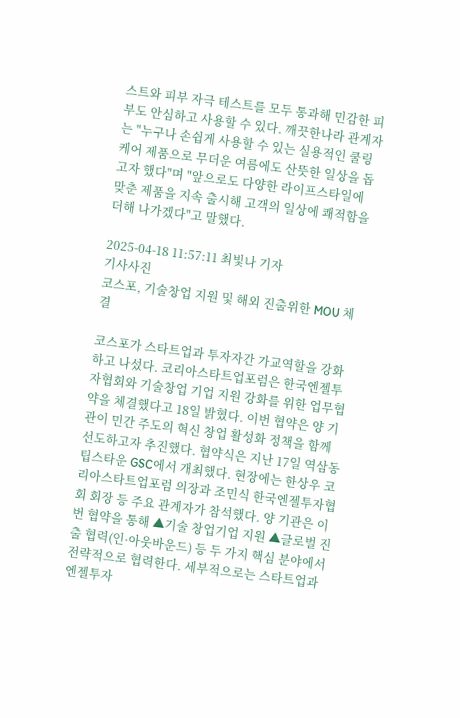스트와 피부 자극 테스트를 모두 통과해 민감한 피부도 안심하고 사용할 수 있다. 깨끗한나라 관계자는 "누구나 손쉽게 사용할 수 있는 실용적인 쿨링 케어 제품으로 무더운 여름에도 산뜻한 일상을 돕고자 했다"며 "앞으로도 다양한 라이프스타일에 맞춘 제품을 지속 출시해 고객의 일상에 쾌적함을 더해 나가겠다"고 말했다.

2025-04-18 11:57:11 최빛나 기자
기사사진
코스포, 기술창업 지원 및 해외 진출위한 MOU 체결

코스포가 스타트업과 투자자간 가교역할을 강화하고 나섰다. 코리아스타트업포럼은 한국엔젤투자협회와 기술창업 기업 지원 강화를 위한 업무협약을 체결했다고 18일 밝혔다. 이번 협약은 양 기관이 민간 주도의 혁신 창업 활성화 정책을 함께 선도하고자 추진했다. 협약식은 지난 17일 역삼동 팁스타운 GSC에서 개최했다. 현장에는 한상우 코리아스타트업포럼 의장과 조민식 한국엔젤투자협회 회장 등 주요 관계자가 참석했다. 양 기관은 이번 협약을 통해 ▲기술 창업기업 지원 ▲글로벌 진출 협력(인·아웃바운드) 등 두 가지 핵심 분야에서 전략적으로 협력한다. 세부적으로는 스타트업과 엔젤투자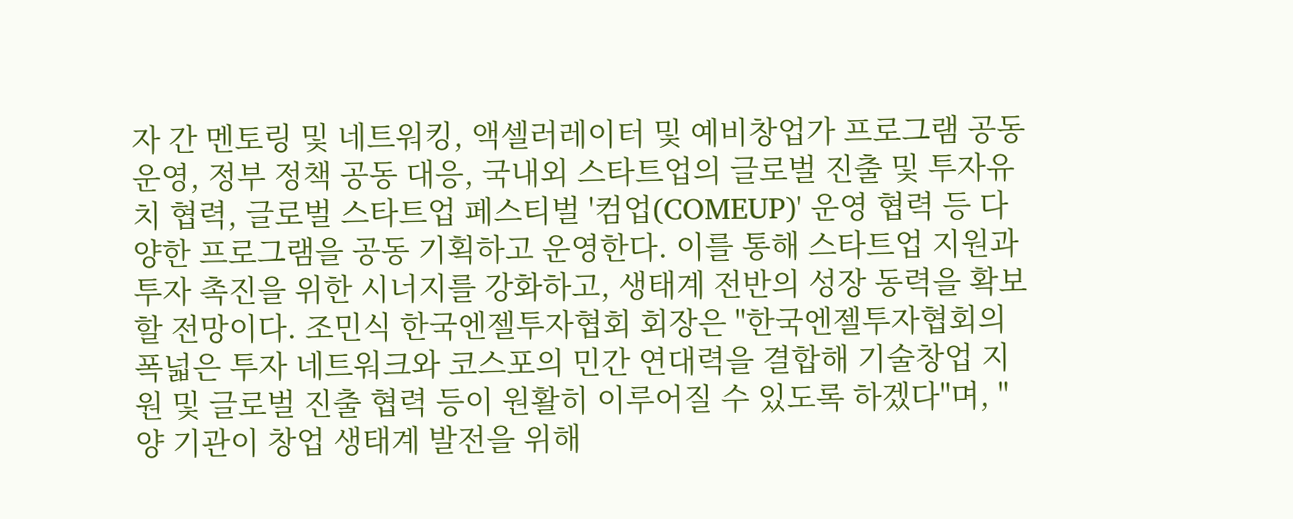자 간 멘토링 및 네트워킹, 액셀러레이터 및 예비창업가 프로그램 공동 운영, 정부 정책 공동 대응, 국내외 스타트업의 글로벌 진출 및 투자유치 협력, 글로벌 스타트업 페스티벌 '컴업(COMEUP)' 운영 협력 등 다양한 프로그램을 공동 기획하고 운영한다. 이를 통해 스타트업 지원과 투자 촉진을 위한 시너지를 강화하고, 생태계 전반의 성장 동력을 확보할 전망이다. 조민식 한국엔젤투자협회 회장은 "한국엔젤투자협회의 폭넓은 투자 네트워크와 코스포의 민간 연대력을 결합해 기술창업 지원 및 글로벌 진출 협력 등이 원활히 이루어질 수 있도록 하겠다"며, "양 기관이 창업 생태계 발전을 위해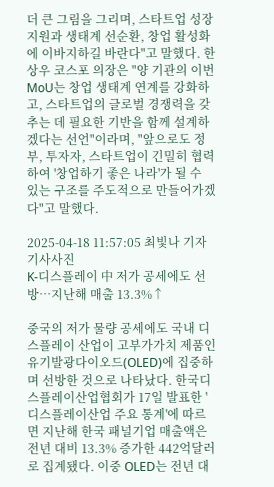더 큰 그림을 그리며, 스타트업 성장 지원과 생태계 선순환, 창업 활성화에 이바지하길 바란다"고 말했다. 한상우 코스포 의장은 "양 기관의 이번 MoU는 창업 생태계 연계를 강화하고, 스타트업의 글로벌 경쟁력을 갖추는 데 필요한 기반을 함께 설계하겠다는 선언"이라며, "앞으로도 정부, 투자자, 스타트업이 긴밀히 협력하여 '창업하기 좋은 나라'가 될 수 있는 구조를 주도적으로 만들어가겠다"고 말했다.

2025-04-18 11:57:05 최빛나 기자
기사사진
K-디스플레이 中 저가 공세에도 선방…지난해 매출 13.3%↑

중국의 저가 물량 공세에도 국내 디스플레이 산업이 고부가가치 제품인 유기발광다이오드(OLED)에 집중하며 선방한 것으로 나타났다. 한국디스플레이산업협회가 17일 발표한 '디스플레이산업 주요 통계'에 따르면 지난해 한국 패널기업 매출액은 전년 대비 13.3% 증가한 442억달러로 집계됐다. 이중 OLED는 전년 대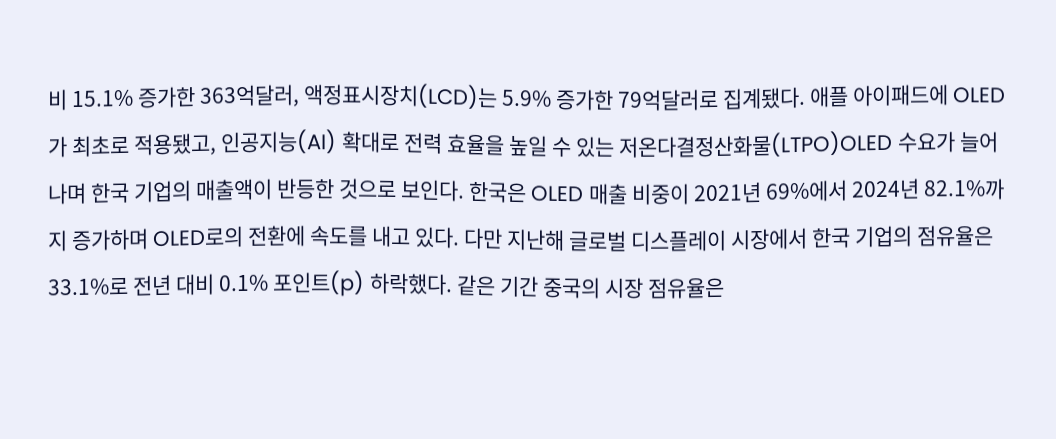비 15.1% 증가한 363억달러, 액정표시장치(LCD)는 5.9% 증가한 79억달러로 집계됐다. 애플 아이패드에 OLED가 최초로 적용됐고, 인공지능(AI) 확대로 전력 효율을 높일 수 있는 저온다결정산화물(LTPO)OLED 수요가 늘어나며 한국 기업의 매출액이 반등한 것으로 보인다. 한국은 OLED 매출 비중이 2021년 69%에서 2024년 82.1%까지 증가하며 OLED로의 전환에 속도를 내고 있다. 다만 지난해 글로벌 디스플레이 시장에서 한국 기업의 점유율은 33.1%로 전년 대비 0.1% 포인트(p) 하락했다. 같은 기간 중국의 시장 점유율은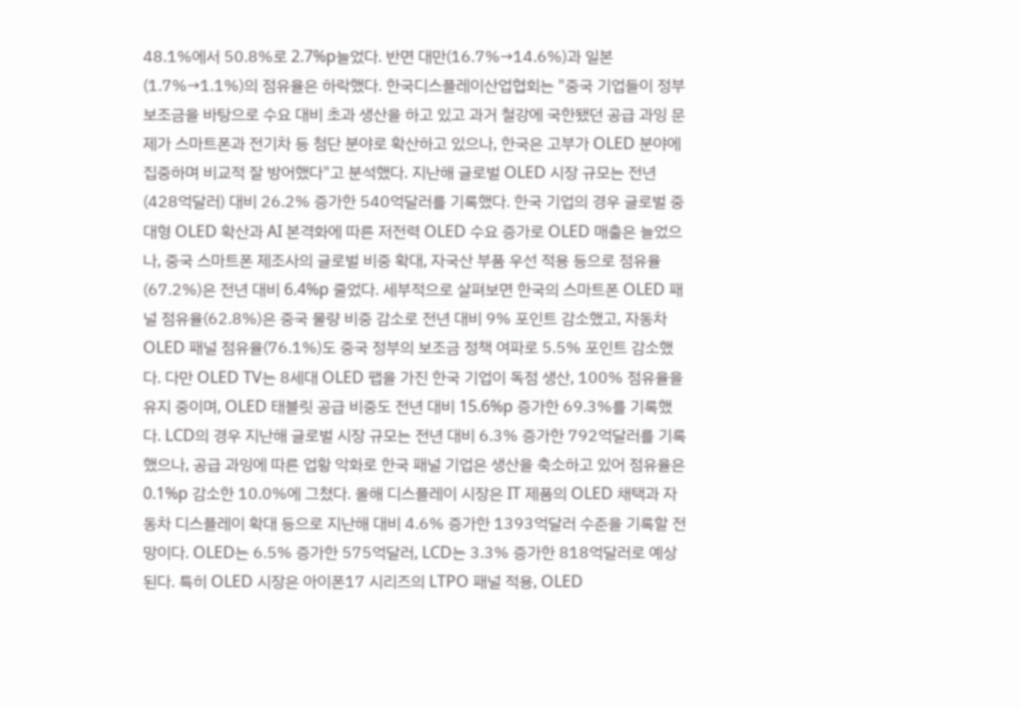48.1%에서 50.8%로 2.7%p늘었다. 반면 대만(16.7%→14.6%)과 일본(1.7%→1.1%)의 점유율은 하락했다. 한국디스플레이산업협회는 "중국 기업들이 정부 보조금을 바탕으로 수요 대비 초과 생산을 하고 있고 과거 철강에 국한됐던 공급 과잉 문제가 스마트폰과 전기차 등 첨단 분야로 확산하고 있으나, 한국은 고부가 OLED 분야에 집중하며 비교적 잘 방어했다"고 분석했다. 지난해 글로벌 OLED 시장 규모는 전년(428억달러) 대비 26.2% 증가한 540억달러를 기록했다. 한국 기업의 경우 글로벌 중대형 OLED 확산과 AI 본격화에 따른 저전력 OLED 수요 증가로 OLED 매출은 늘었으나, 중국 스마트폰 제조사의 글로벌 비중 확대, 자국산 부품 우선 적용 등으로 점유율(67.2%)은 전년 대비 6.4%p 줄었다. 세부적으로 살펴보면 한국의 스마트폰 OLED 패널 점유율(62.8%)은 중국 물량 비중 감소로 전년 대비 9% 포인트 감소했고, 자동차 OLED 패널 점유율(76.1%)도 중국 정부의 보조금 정책 여파로 5.5% 포인트 감소했다. 다만 OLED TV는 8세대 OLED 팹을 가진 한국 기업이 독점 생산, 100% 점유율을 유지 중이며, OLED 태블릿 공급 비중도 전년 대비 15.6%p 증가한 69.3%를 기록했다. LCD의 경우 지난해 글로벌 시장 규모는 전년 대비 6.3% 증가한 792억달러를 기록했으나, 공급 과잉에 따른 업황 악화로 한국 패널 기업은 생산을 축소하고 있어 점유율은 0.1%p 감소한 10.0%에 그쳤다. 올해 디스플레이 시장은 IT 제품의 OLED 채택과 자동차 디스플레이 확대 등으로 지난해 대비 4.6% 증가한 1393억달러 수준을 기록할 전망이다. OLED는 6.5% 증가한 575억달러, LCD는 3.3% 증가한 818억달러로 예상된다. 특히 OLED 시장은 아이폰17 시리즈의 LTPO 패널 적용, OLED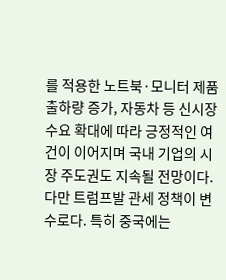를 적용한 노트북·모니터 제품 출하량 증가, 자동차 등 신시장 수요 확대에 따라 긍정적인 여건이 이어지며 국내 기업의 시장 주도권도 지속될 전망이다. 다만 트럼프발 관세 정책이 변수로다. 특히 중국에는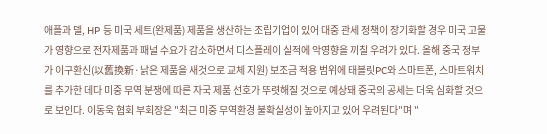애플과 델, HP 등 미국 세트(완제품) 제품을 생산하는 조립기업이 있어 대중 관세 정책이 장기화할 경우 미국 고물가 영향으로 전자제품과 패널 수요가 감소하면서 디스플레이 실적에 악영향을 끼칠 우려가 있다. 올해 중국 정부가 이구환신(以舊換新·낡은 제품을 새것으로 교체 지원) 보조금 적용 범위에 태블릿PC와 스마트폰, 스마트워치를 추가한 데다 미중 무역 분쟁에 따른 자국 제품 선호가 뚜렷해질 것으로 예상돼 중국의 공세는 더욱 심화할 것으로 보인다. 이동욱 협회 부회장은 "최근 미중 무역환경 불확실성이 높아지고 있어 우려된다"며 "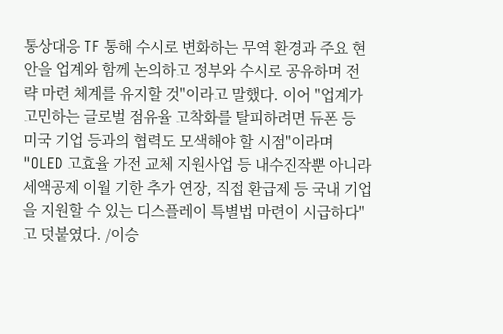통상대응 TF 통해 수시로 변화하는 무역 환경과 주요 현안을 업계와 함께 논의하고 정부와 수시로 공유하며 전략 마련 체계를 유지할 것"이라고 말했다. 이어 "업계가 고민하는 글로벌 점유율 고착화를 탈피하려면 듀폰 등 미국 기업 등과의 협력도 모색해야 할 시점"이라며 "OLED 고효율 가전 교체 지원사업 등 내수진작뿐 아니라 세액공제 이월 기한 추가 연장, 직접 환급제 등 국내 기업을 지원할 수 있는 디스플레이 특별법 마련이 시급하다"고 덧붙였다. /이승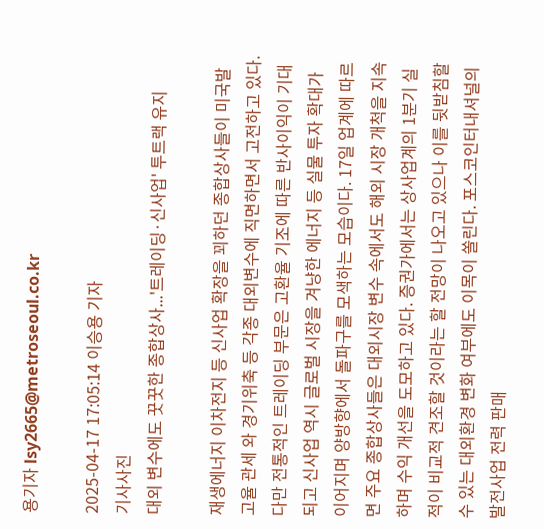용기자 lsy2665@metroseoul.co.kr

2025-04-17 17:05:14 이승용 기자
기사사진
대외 변수에도 꿋꿋한 종합상사...'트레이딩·신사업' 투트랙 유지

재생에너지 이차전지 등 신사업 확장을 꾀하던 종합상사들이 미국발 고율 관세 와 경기위축 등 각종 대외변수에 직면하면서 고전하고 있다. 다만 전통적인 트레이딩 부문은 고환율 기조에 따른 반사이익이 기대되고 신사업 역시 글로벌 시장을 겨냥한 에너지 등 실물 투자 확대가 이어지며 양방향에서 돌파구를 모색하는 모습이다. 17일 업계에 따르면 주요 종합상사들은 대외시장 변수 속에서도 해외 시장 개척을 지속하며 수익 개선을 도모하고 있다. 증권가에서는 상사업계의 1분기 실적이 비교적 견조할 것이라는 할 전망이 나오고 있으나 이를 뒷받침할 수 있는 대외환경 변화 여부에도 이목이 쏠린다. 포스코인터내셔널의 발전사업 전력 판매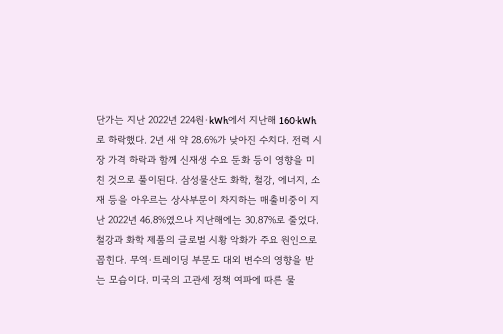단가는 지난 2022년 224원·kWh에서 지난해 160·kWh로 하락했다. 2년 새 약 28.6%가 낮아진 수치다. 전력 시장 가격 하락과 함께 신재생 수요 둔화 등이 영향을 미친 것으로 풀이된다. 삼성물산도 화학, 철강, 에너지, 소재 등을 아우르는 상사부문이 차지하는 매출비중이 지난 2022년 46.8%였으나 지난해에는 30.87%로 줄었다. 철강과 화학 제품의 글로벌 시황 악화가 주요 원인으로 꼽힌다. 무역·트레이딩 부문도 대외 변수의 영향을 받는 모습이다. 미국의 고관세 정책 여파에 따른 물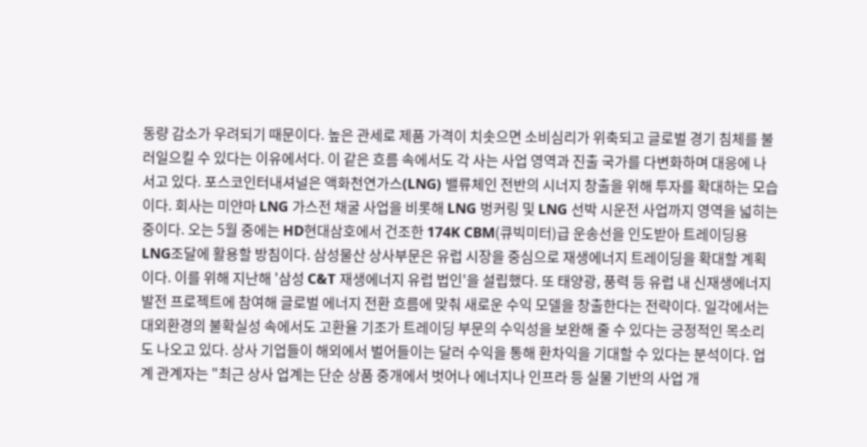동량 감소가 우려되기 때문이다. 높은 관세로 제품 가격이 치솟으면 소비심리가 위축되고 글로벌 경기 침체를 불러일으킬 수 있다는 이유에서다. 이 같은 흐름 속에서도 각 사는 사업 영역과 진출 국가를 다변화하며 대응에 나서고 있다. 포스코인터내셔널은 액화천연가스(LNG) 밸류체인 전반의 시너지 창출을 위해 투자를 확대하는 모습이다. 회사는 미얀마 LNG 가스전 채굴 사업을 비롯해 LNG 벙커링 및 LNG 선박 시운전 사업까지 영역을 넓히는 중이다. 오는 5월 중에는 HD현대삼호에서 건조한 174K CBM(큐빅미터)급 운송선을 인도받아 트레이딩용 LNG조달에 활용할 방침이다. 삼성물산 상사부문은 유럽 시장을 중심으로 재생에너지 트레이딩을 확대할 계획이다. 이를 위해 지난해 '삼성 C&T 재생에너지 유럽 법인'을 설립했다. 또 태양광, 풍력 등 유럽 내 신재생에너지 발전 프로젝트에 참여해 글로벌 에너지 전환 흐름에 맞춰 새로운 수익 모델을 창출한다는 전략이다. 일각에서는 대외환경의 불확실성 속에서도 고환율 기조가 트레이딩 부문의 수익성을 보완해 줄 수 있다는 긍정적인 목소리도 나오고 있다. 상사 기업들이 해외에서 벌어들이는 달러 수익을 통해 환차익을 기대할 수 있다는 분석이다. 업계 관계자는 "최근 상사 업계는 단순 상품 중개에서 벗어나 에너지나 인프라 등 실물 기반의 사업 개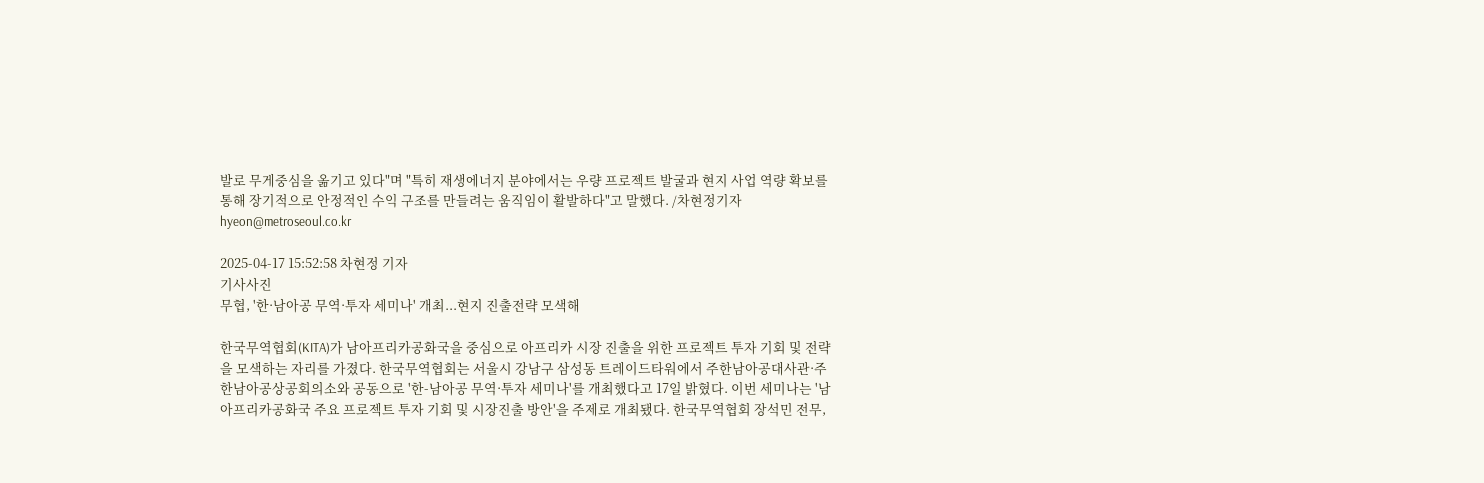발로 무게중심을 옮기고 있다"며 "특히 재생에너지 분야에서는 우량 프로젝트 발굴과 현지 사업 역량 확보를 통해 장기적으로 안정적인 수익 구조를 만들려는 움직임이 활발하다"고 말했다. /차현정기자 hyeon@metroseoul.co.kr

2025-04-17 15:52:58 차현정 기자
기사사진
무협, '한·남아공 무역·투자 세미나' 개최...현지 진출전략 모색해

한국무역협회(KITA)가 남아프리카공화국을 중심으로 아프리카 시장 진출을 위한 프로젝트 투자 기회 및 전략을 모색하는 자리를 가졌다. 한국무역협회는 서울시 강남구 삼성동 트레이드타워에서 주한남아공대사관·주한남아공상공회의소와 공동으로 '한-남아공 무역·투자 세미나'를 개최했다고 17일 밝혔다. 이번 세미나는 '남아프리카공화국 주요 프로젝트 투자 기회 및 시장진출 방안'을 주제로 개최됐다. 한국무역협회 장석민 전무,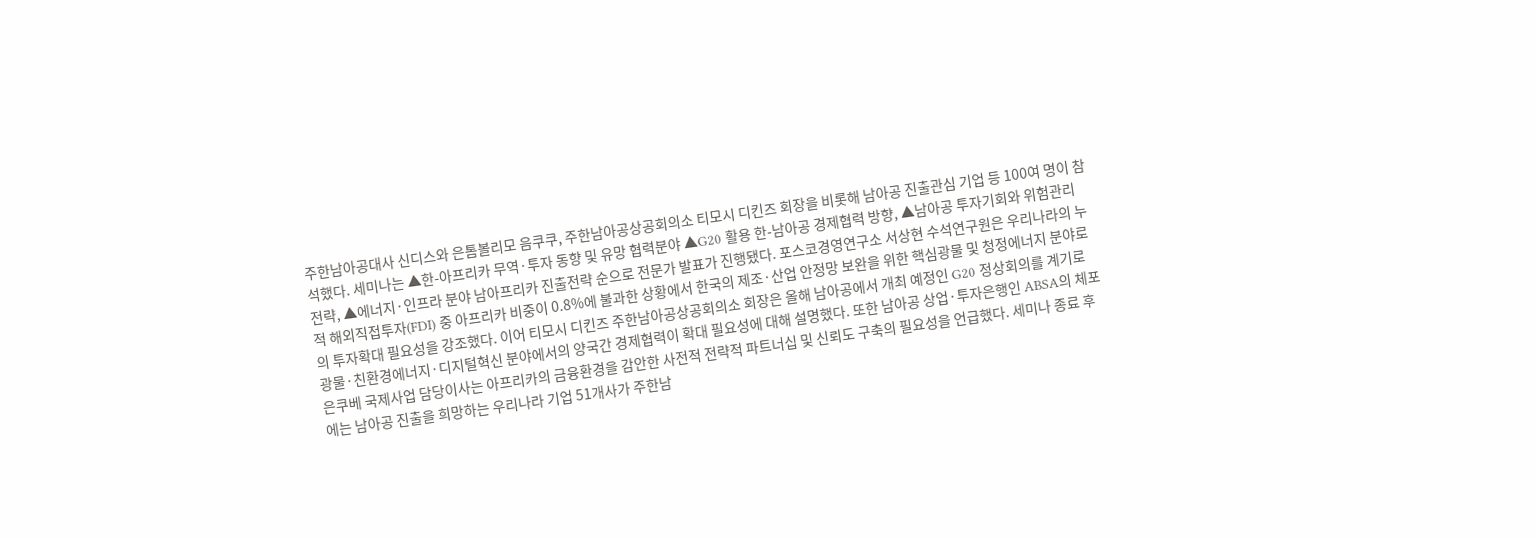주한남아공대사 신디스와 은톰볼리모 음쿠쿠, 주한남아공상공회의소 티모시 디킨즈 회장을 비롯해 남아공 진출관심 기업 등 100여 명이 참석했다. 세미나는 ▲한-아프리카 무역·투자 동향 및 유망 협력분야 ▲G20 활용 한-남아공 경제협력 방향, ▲남아공 투자기회와 위험관리 전략, ▲에너지·인프라 분야 남아프리카 진출전략 순으로 전문가 발표가 진행됐다. 포스코경영연구소 서상현 수석연구원은 우리나라의 누적 해외직접투자(FDI) 중 아프리카 비중이 0.8%에 불과한 상황에서 한국의 제조·산업 안정망 보완을 위한 핵심광물 및 청정에너지 분야로의 투자확대 필요성을 강조했다. 이어 티모시 디킨즈 주한남아공상공회의소 회장은 올해 남아공에서 개최 예정인 G20 정상회의를 계기로 광물·친환경에너지·디지털혁신 분야에서의 양국간 경제협력이 확대 필요성에 대해 설명했다. 또한 남아공 상업·투자은행인 ABSA의 체포 은쿠베 국제사업 담당이사는 아프리카의 금융환경을 감안한 사전적 전략적 파트너십 및 신뢰도 구축의 필요성을 언급했다. 세미나 종료 후에는 남아공 진출을 희망하는 우리나라 기업 51개사가 주한남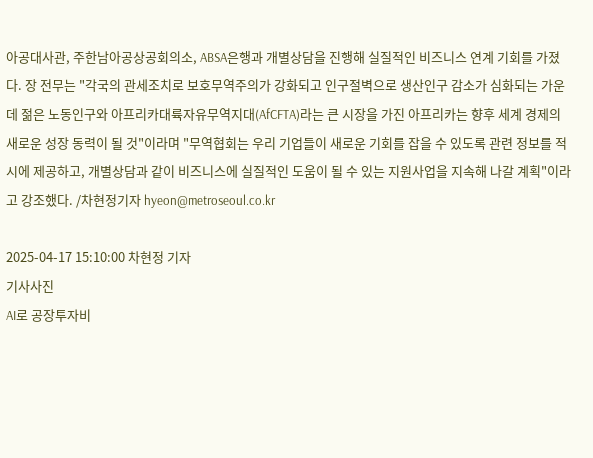아공대사관, 주한남아공상공회의소, ABSA은행과 개별상담을 진행해 실질적인 비즈니스 연계 기회를 가졌다. 장 전무는 "각국의 관세조치로 보호무역주의가 강화되고 인구절벽으로 생산인구 감소가 심화되는 가운데 젊은 노동인구와 아프리카대륙자유무역지대(AfCFTA)라는 큰 시장을 가진 아프리카는 향후 세계 경제의 새로운 성장 동력이 될 것"이라며 "무역협회는 우리 기업들이 새로운 기회를 잡을 수 있도록 관련 정보를 적시에 제공하고, 개별상담과 같이 비즈니스에 실질적인 도움이 될 수 있는 지원사업을 지속해 나갈 계획"이라고 강조했다. /차현정기자 hyeon@metroseoul.co.kr

2025-04-17 15:10:00 차현정 기자
기사사진
AI로 공장투자비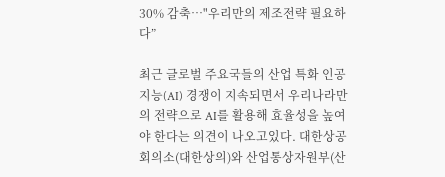30% 감축…"우리만의 제조전략 필요하다”

최근 글로벌 주요국들의 산업 특화 인공지능(AI) 경쟁이 지속되면서 우리나라만의 전략으로 AI를 활용해 효율성을 높여야 한다는 의견이 나오고있다. 대한상공회의소(대한상의)와 산업통상자원부(산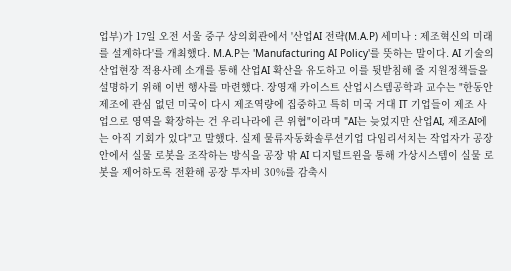업부)가 17일 오전 서울 중구 상의회관에서 '산업AI 전략(M.A.P) 세미나 : 제조혁신의 미래를 설계하다'를 개최했다. M.A.P는 'Manufacturing AI Policy'를 뜻하는 말이다. AI 기술의 산업현장 적용사례 소개를 통해 산업AI 확산을 유도하고 이를 뒷받침해 줄 지원정책들을 설명하기 위해 이번 행사를 마련했다. 장영재 카이스트 산업시스템공학과 교수는 "한동안 제조에 관심 없던 미국이 다시 제조역량에 집중하고 특히 미국 거대 IT 기업들이 제조 사업으로 영역을 확장하는 건 우리나라에 큰 위협"이라며 "AI는 늦었지만 산업AI, 제조AI에는 아직 기회가 있다"고 말했다. 실제 물류자동화솔루션기업 다임리서치는 작업자가 공장 안에서 실물 로봇을 조작하는 방식을 공장 밖 AI 디지털트윈을 통해 가상시스템이 실물 로봇을 제어하도록 전환해 공장 투자비 30%를 감축시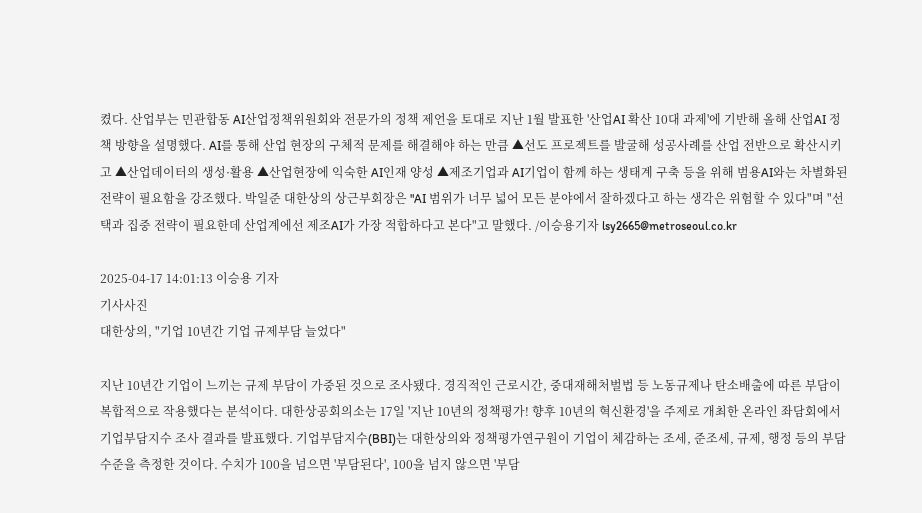켰다. 산업부는 민관합동 AI산업정책위원회와 전문가의 정책 제언을 토대로 지난 1월 발표한 '산업AI 확산 10대 과제'에 기반해 올해 산업AI 정책 방향을 설명했다. AI를 통해 산업 현장의 구체적 문제를 해결해야 하는 만큼 ▲선도 프로젝트를 발굴해 성공사례를 산업 전반으로 확산시키고 ▲산업데이터의 생성·활용 ▲산업현장에 익숙한 AI인재 양성 ▲제조기업과 AI기업이 함께 하는 생태계 구축 등을 위해 범용AI와는 차별화된 전략이 필요함을 강조했다. 박일준 대한상의 상근부회장은 "AI 범위가 너무 넓어 모든 분야에서 잘하겠다고 하는 생각은 위험할 수 있다"며 "선택과 집중 전략이 필요한데 산업계에선 제조AI가 가장 적합하다고 본다"고 말했다. /이승용기자 lsy2665@metroseoul.co.kr

2025-04-17 14:01:13 이승용 기자
기사사진
대한상의, "기업 10년간 기업 규제부담 늘었다"

지난 10년간 기업이 느끼는 규제 부담이 가중된 것으로 조사됐다. 경직적인 근로시간, 중대재해처벌법 등 노동규제나 탄소배출에 따른 부담이 복합적으로 작용했다는 분석이다. 대한상공회의소는 17일 '지난 10년의 정책평가! 향후 10년의 혁신환경'을 주제로 개최한 온라인 좌담회에서 기업부담지수 조사 결과를 발표했다. 기업부담지수(BBI)는 대한상의와 정책평가연구원이 기업이 체감하는 조세, 준조세, 규제, 행정 등의 부담수준을 측정한 것이다. 수치가 100을 넘으면 '부담된다', 100을 넘지 않으면 '부담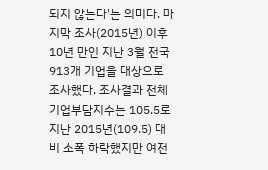되지 않는다'는 의미다. 마지막 조사(2015년) 이후 10년 만인 지난 3월 전국 913개 기업을 대상으로 조사했다. 조사결과 전체 기업부담지수는 105.5로 지난 2015년(109.5) 대비 소폭 하락했지만 여전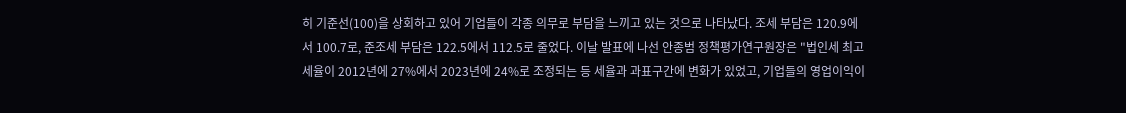히 기준선(100)을 상회하고 있어 기업들이 각종 의무로 부담을 느끼고 있는 것으로 나타났다. 조세 부담은 120.9에서 100.7로, 준조세 부담은 122.5에서 112.5로 줄었다. 이날 발표에 나선 안종범 정책평가연구원장은 "법인세 최고세율이 2012년에 27%에서 2023년에 24%로 조정되는 등 세율과 과표구간에 변화가 있었고, 기업들의 영업이익이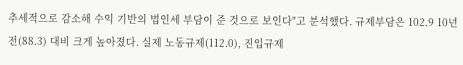추세적으로 감소해 수익 기반의 법인세 부담이 준 것으로 보인다"고 분석했다. 규제부담은 102.9 10년 전(88.3) 대비 크게 높아졌다. 실제 노동규제(112.0), 진입규제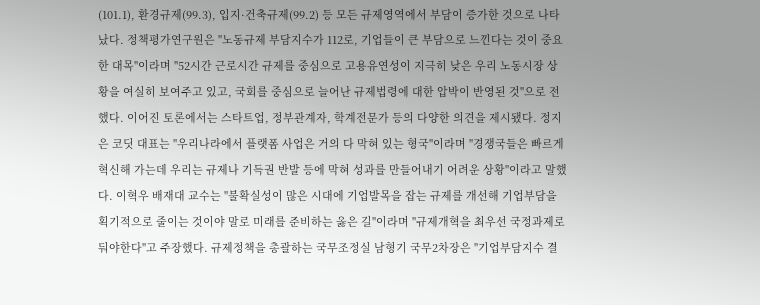(101.1), 환경규제(99.3), 입지·건축규제(99.2) 등 모든 규제영역에서 부담이 증가한 것으로 나타났다. 정책평가연구원은 "노동규제 부담지수가 112로, 기업들이 큰 부담으로 느낀다는 것이 중요한 대목"이라며 "52시간 근로시간 규제를 중심으로 고용유연성이 지극히 낮은 우리 노동시장 상황을 여실히 보여주고 있고, 국회를 중심으로 늘어난 규제법령에 대한 압박이 반영된 것"으로 전했다. 이어진 토론에서는 스타트업, 정부관계자, 학계전문가 등의 다양한 의견을 제시됐다. 정지은 코딧 대표는 "우리나라에서 플랫폼 사업은 거의 다 막혀 있는 형국"이라며 "경쟁국들은 빠르게 혁신해 가는데 우리는 규제나 기득권 반발 등에 막혀 성과를 만들어내기 어려운 상황"이라고 말했다. 이혁우 배재대 교수는 "불확실성이 많은 시대에 기업발목을 잡는 규제를 개선해 기업부담을 획기적으로 줄이는 것이야 말로 미래를 준비하는 옳은 길"이라며 "규제개혁을 최우선 국정과제로 둬야한다"고 주장했다. 규제정책을 총괄하는 국무조정실 남형기 국무2차장은 "기업부담지수 결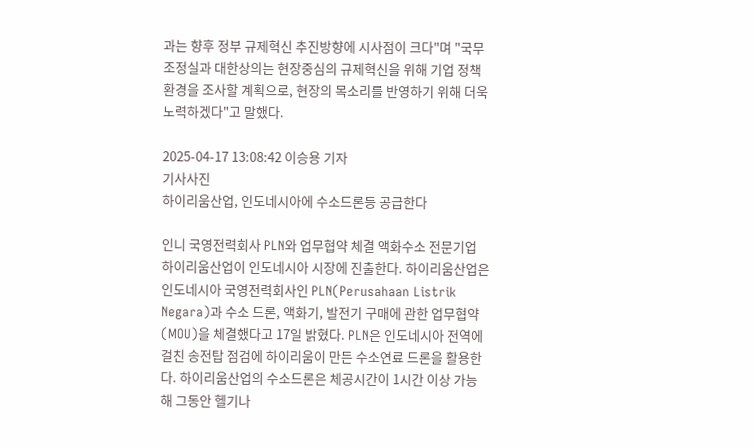과는 향후 정부 규제혁신 추진방향에 시사점이 크다"며 "국무조정실과 대한상의는 현장중심의 규제혁신을 위해 기업 정책환경을 조사할 계획으로, 현장의 목소리를 반영하기 위해 더욱 노력하겠다"고 말했다.

2025-04-17 13:08:42 이승용 기자
기사사진
하이리움산업, 인도네시아에 수소드론등 공급한다

인니 국영전력회사 PLN와 업무협약 체결 액화수소 전문기업 하이리움산업이 인도네시아 시장에 진출한다. 하이리움산업은 인도네시아 국영전력회사인 PLN(Perusahaan Listrik Negara)과 수소 드론, 액화기, 발전기 구매에 관한 업무협약(MOU)을 체결했다고 17일 밝혔다. PLN은 인도네시아 전역에 걸친 송전탑 점검에 하이리움이 만든 수소연료 드론을 활용한다. 하이리움산업의 수소드론은 체공시간이 1시간 이상 가능해 그동안 헬기나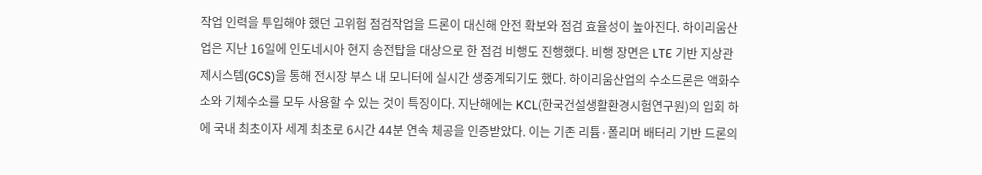작업 인력을 투입해야 했던 고위험 점검작업을 드론이 대신해 안전 확보와 점검 효율성이 높아진다. 하이리움산업은 지난 16일에 인도네시아 현지 송전탑을 대상으로 한 점검 비행도 진행했다. 비행 장면은 LTE 기반 지상관제시스템(GCS)을 통해 전시장 부스 내 모니터에 실시간 생중계되기도 했다. 하이리움산업의 수소드론은 액화수소와 기체수소를 모두 사용할 수 있는 것이 특징이다. 지난해에는 KCL(한국건설생활환경시험연구원)의 입회 하에 국내 최초이자 세계 최초로 6시간 44분 연속 체공을 인증받았다. 이는 기존 리튬·폴리머 배터리 기반 드론의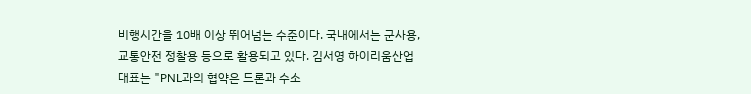비행시간을 10배 이상 뛰어넘는 수준이다. 국내에서는 군사용, 교통안전 정찰용 등으로 활용되고 있다. 김서영 하이리움산업 대표는 "PNL과의 협약은 드론과 수소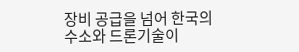장비 공급을 넘어 한국의 수소와 드론기술이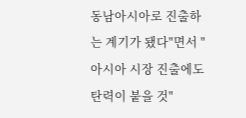동남아시아로 진출하는 계기가 됐다"면서 "아시아 시장 진출에도 탄력이 붙을 것"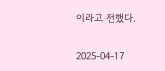이라고 전했다.

2025-04-17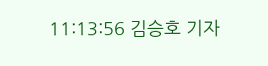11:13:56 김승호 기자